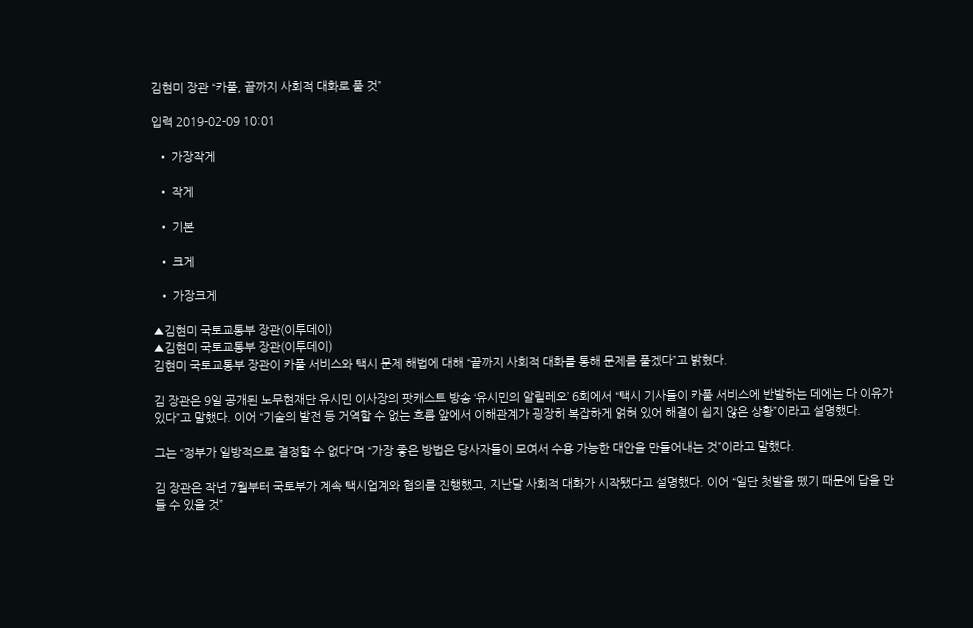김현미 장관 “카풀, 끝까지 사회적 대화로 풀 것”

입력 2019-02-09 10:01

  • 가장작게

  • 작게

  • 기본

  • 크게

  • 가장크게

▲김현미 국토교통부 장관(이투데이)
▲김현미 국토교통부 장관(이투데이)
김현미 국토교통부 장관이 카풀 서비스와 택시 문제 해법에 대해 “끝까지 사회적 대화를 통해 문제를 풀겠다”고 밝혔다.

김 장관은 9일 공개된 노무현재단 유시민 이사장의 팟캐스트 방송 ‘유시민의 알릴레오’ 6회에서 “택시 기사들이 카풀 서비스에 반발하는 데에는 다 이유가 있다”고 말했다. 이어 “기술의 발전 등 거역할 수 없는 흐름 앞에서 이해관계가 굉장히 복잡하게 얽혀 있어 해결이 쉽지 않은 상황”이라고 설명했다.

그는 “정부가 일방적으로 결정할 수 없다”며 “가장 좋은 방법은 당사자들이 모여서 수용 가능한 대안을 만들어내는 것”이라고 말했다.

김 장관은 작년 7월부터 국토부가 계속 택시업계와 협의를 진행했고, 지난달 사회적 대화가 시작됐다고 설명했다. 이어 “일단 첫발을 뗐기 때문에 답을 만들 수 있을 것”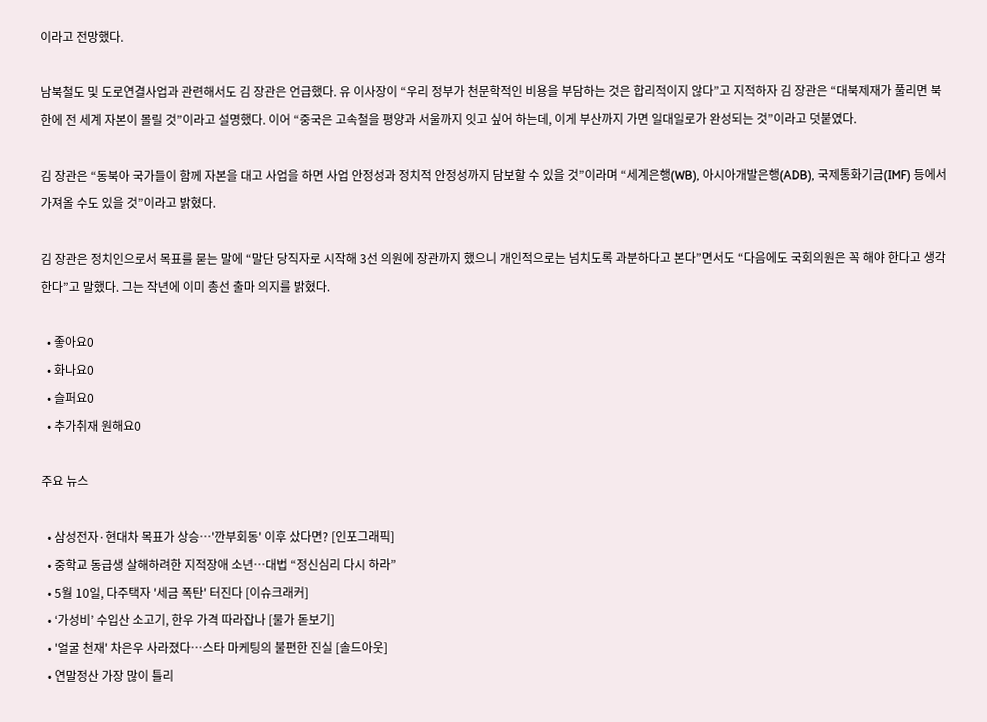이라고 전망했다.

남북철도 및 도로연결사업과 관련해서도 김 장관은 언급했다. 유 이사장이 “우리 정부가 천문학적인 비용을 부담하는 것은 합리적이지 않다”고 지적하자 김 장관은 “대북제재가 풀리면 북한에 전 세계 자본이 몰릴 것”이라고 설명했다. 이어 “중국은 고속철을 평양과 서울까지 잇고 싶어 하는데, 이게 부산까지 가면 일대일로가 완성되는 것”이라고 덧붙였다.

김 장관은 “동북아 국가들이 함께 자본을 대고 사업을 하면 사업 안정성과 정치적 안정성까지 담보할 수 있을 것”이라며 “세계은행(WB), 아시아개발은행(ADB), 국제통화기금(IMF) 등에서 가져올 수도 있을 것”이라고 밝혔다.

김 장관은 정치인으로서 목표를 묻는 말에 “말단 당직자로 시작해 3선 의원에 장관까지 했으니 개인적으로는 넘치도록 과분하다고 본다”면서도 “다음에도 국회의원은 꼭 해야 한다고 생각한다”고 말했다. 그는 작년에 이미 총선 출마 의지를 밝혔다.

  • 좋아요0
  • 화나요0
  • 슬퍼요0
  • 추가취재 원해요0

주요 뉴스

  • 삼성전자·현대차 목표가 상승…'깐부회동' 이후 샀다면? [인포그래픽]
  • 중학교 동급생 살해하려한 지적장애 소년…대법 “정신심리 다시 하라”
  • 5월 10일, 다주택자 '세금 폭탄' 터진다 [이슈크래커]
  • ‘가성비’ 수입산 소고기, 한우 가격 따라잡나 [물가 돋보기]
  • '얼굴 천재' 차은우 사라졌다⋯스타 마케팅의 불편한 진실 [솔드아웃]
  • 연말정산 가장 많이 틀리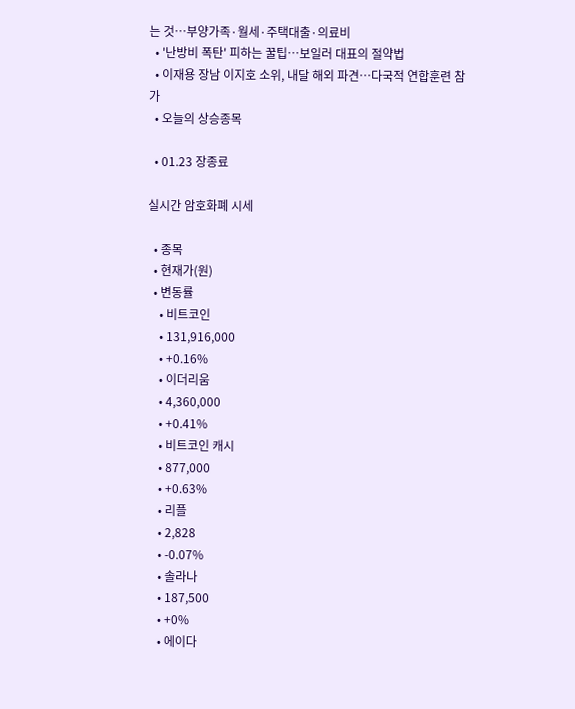는 것⋯부양가족·월세·주택대출·의료비
  • '난방비 폭탄' 피하는 꿀팁…보일러 대표의 절약법
  • 이재용 장남 이지호 소위, 내달 해외 파견…다국적 연합훈련 참가
  • 오늘의 상승종목

  • 01.23 장종료

실시간 암호화폐 시세

  • 종목
  • 현재가(원)
  • 변동률
    • 비트코인
    • 131,916,000
    • +0.16%
    • 이더리움
    • 4,360,000
    • +0.41%
    • 비트코인 캐시
    • 877,000
    • +0.63%
    • 리플
    • 2,828
    • -0.07%
    • 솔라나
    • 187,500
    • +0%
    • 에이다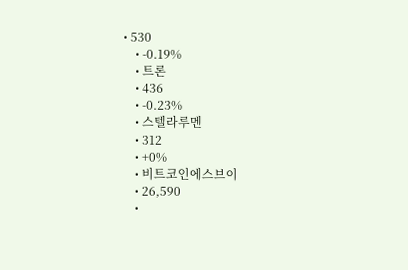• 530
    • -0.19%
    • 트론
    • 436
    • -0.23%
    • 스텔라루멘
    • 312
    • +0%
    • 비트코인에스브이
    • 26,590
    •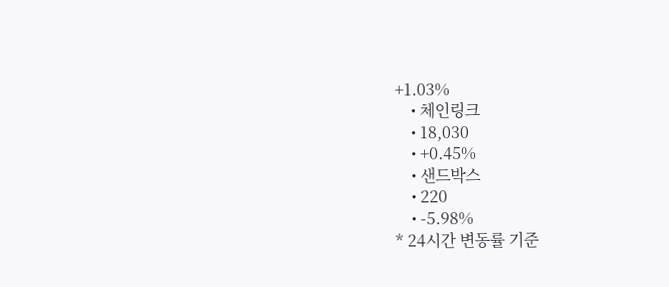+1.03%
    • 체인링크
    • 18,030
    • +0.45%
    • 샌드박스
    • 220
    • -5.98%
* 24시간 변동률 기준